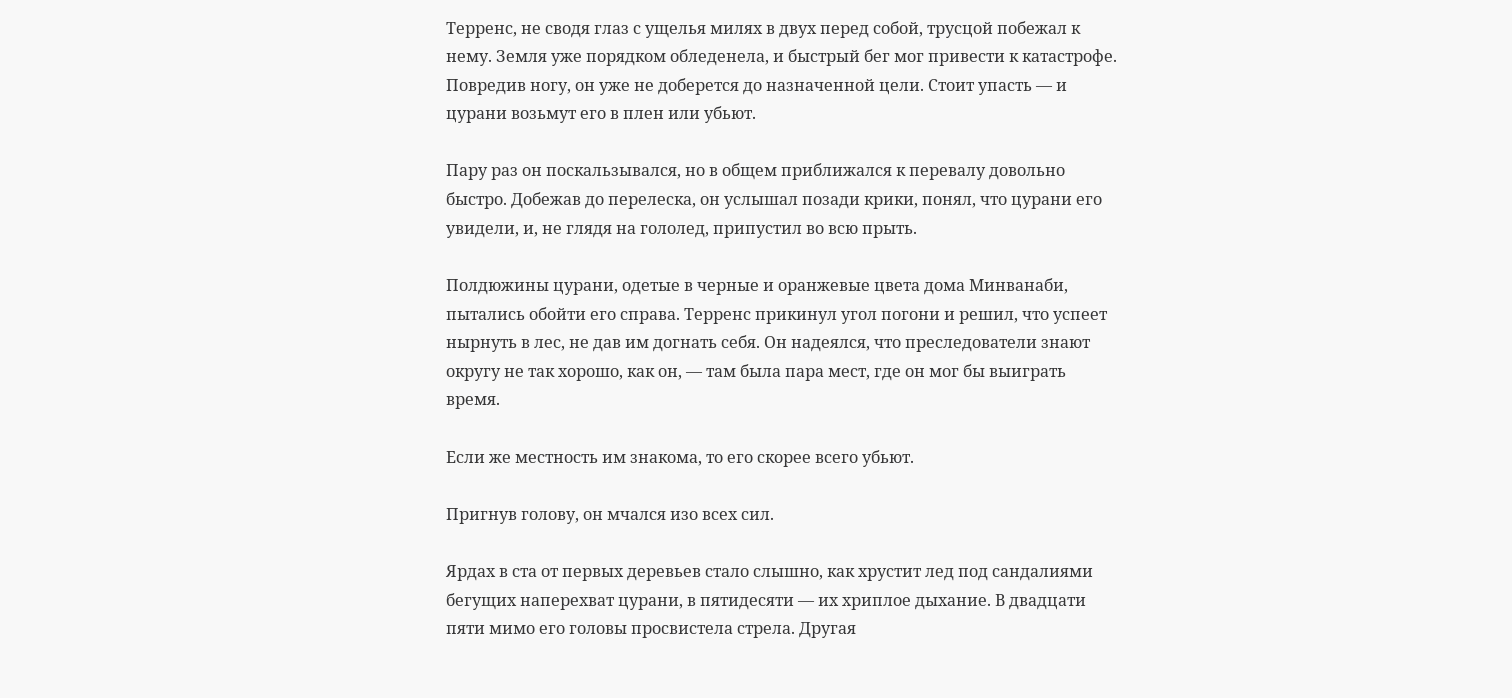Терренс, не сводя глаз с ущелья милях в двух перед собой, трусцой побежал к нему. Земля уже порядком обледенела, и быстрый бег мог привести к катастрофе. Повредив ногу, он уже не доберется до назначенной цели. Стоит упасть — и цурани возьмут его в плен или убьют.

Пару раз он поскальзывался, но в общем приближался к перевалу довольно быстро. Добежав до перелеска, он услышал позади крики, понял, что цурани его увидели, и, не глядя на гололед, припустил во всю прыть.

Полдюжины цурани, одетые в черные и оранжевые цвета дома Минванаби, пытались обойти его справа. Терренс прикинул угол погони и решил, что успеет нырнуть в лес, не дав им догнать себя. Он надеялся, что преследователи знают округу не так хорошо, как он, — там была пара мест, где он мог бы выиграть время.

Если же местность им знакома, то его скорее всего убьют.

Пригнув голову, он мчался изо всех сил.

Ярдах в ста от первых деревьев стало слышно, как хрустит лед под сандалиями бегущих наперехват цурани, в пятидесяти — их хриплое дыхание. В двадцати пяти мимо его головы просвистела стрела. Другая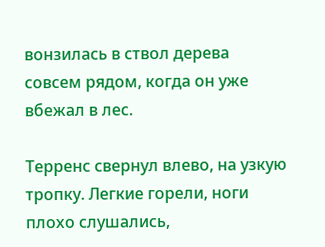вонзилась в ствол дерева совсем рядом, когда он уже вбежал в лес.

Терренс свернул влево, на узкую тропку. Легкие горели, ноги плохо слушались,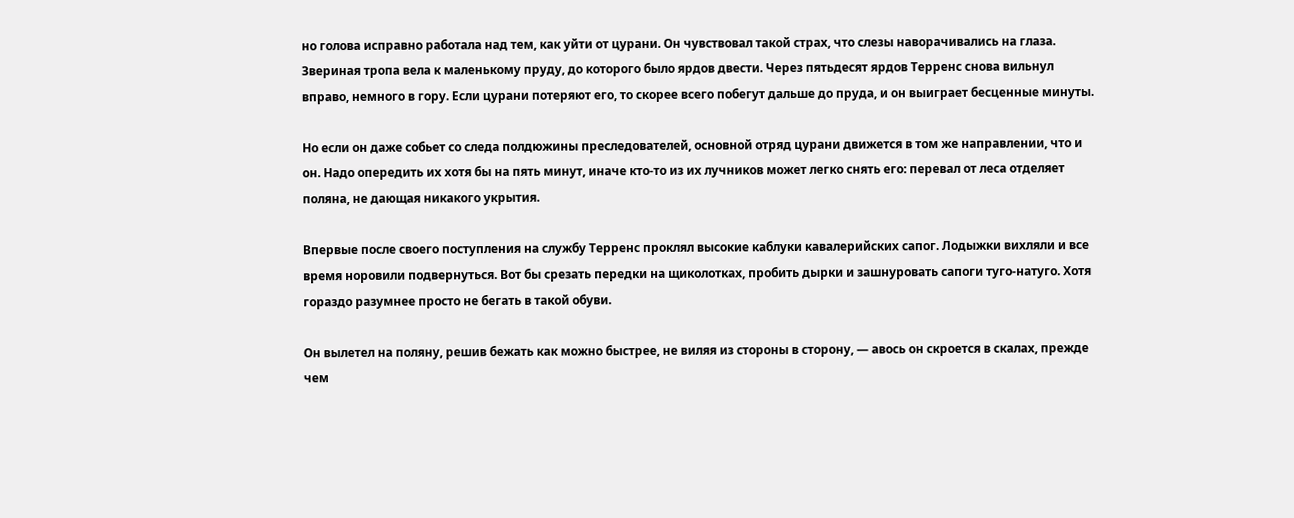но голова исправно работала над тем, как уйти от цурани. Он чувствовал такой страх, что слезы наворачивались на глаза. Звериная тропа вела к маленькому пруду, до которого было ярдов двести. Через пятьдесят ярдов Терренс снова вильнул вправо, немного в гору. Если цурани потеряют его, то скорее всего побегут дальше до пруда, и он выиграет бесценные минуты.

Но если он даже собьет со следа полдюжины преследователей, основной отряд цурани движется в том же направлении, что и он. Надо опередить их хотя бы на пять минут, иначе кто-то из их лучников может легко снять его: перевал от леса отделяет поляна, не дающая никакого укрытия.

Впервые после своего поступления на службу Терренс проклял высокие каблуки кавалерийских сапог. Лодыжки вихляли и все время норовили подвернуться. Вот бы срезать передки на щиколотках, пробить дырки и зашнуровать сапоги туго-натуго. Хотя гораздо разумнее просто не бегать в такой обуви.

Он вылетел на поляну, решив бежать как можно быстрее, не виляя из стороны в сторону, — авось он скроется в скалах, прежде чем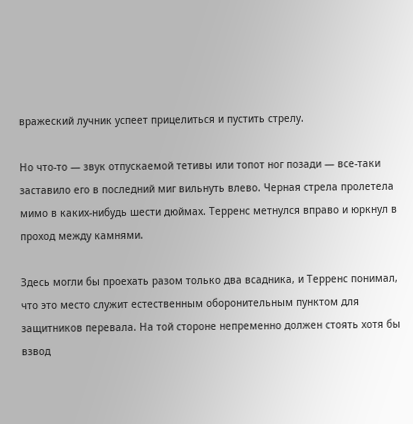вражеский лучник успеет прицелиться и пустить стрелу.

Но что-то — звук отпускаемой тетивы или топот ног позади — все-таки заставило его в последний миг вильнуть влево. Черная стрела пролетела мимо в каких-нибудь шести дюймах. Терренс метнулся вправо и юркнул в проход между камнями.

Здесь могли бы проехать разом только два всадника, и Терренс понимал, что это место служит естественным оборонительным пунктом для защитников перевала. На той стороне непременно должен стоять хотя бы взвод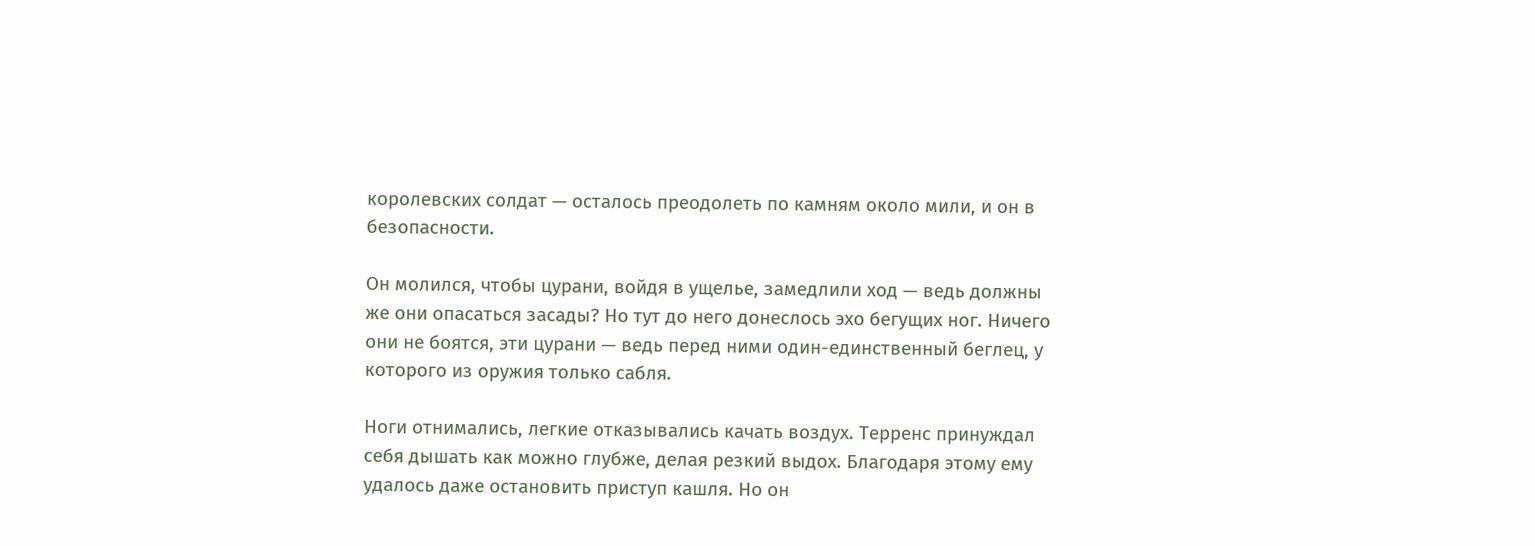королевских солдат — осталось преодолеть по камням около мили, и он в безопасности.

Он молился, чтобы цурани, войдя в ущелье, замедлили ход — ведь должны же они опасаться засады? Но тут до него донеслось эхо бегущих ног. Ничего они не боятся, эти цурани — ведь перед ними один-единственный беглец, у которого из оружия только сабля.

Ноги отнимались, легкие отказывались качать воздух. Терренс принуждал себя дышать как можно глубже, делая резкий выдох. Благодаря этому ему удалось даже остановить приступ кашля. Но он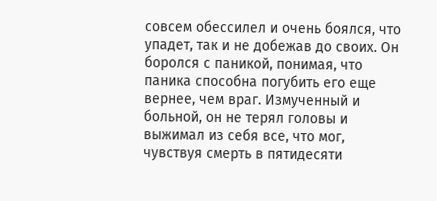совсем обессилел и очень боялся, что упадет, так и не добежав до своих. Он боролся с паникой, понимая, что паника способна погубить его еще вернее, чем враг. Измученный и больной, он не терял головы и выжимал из себя все, что мог, чувствуя смерть в пятидесяти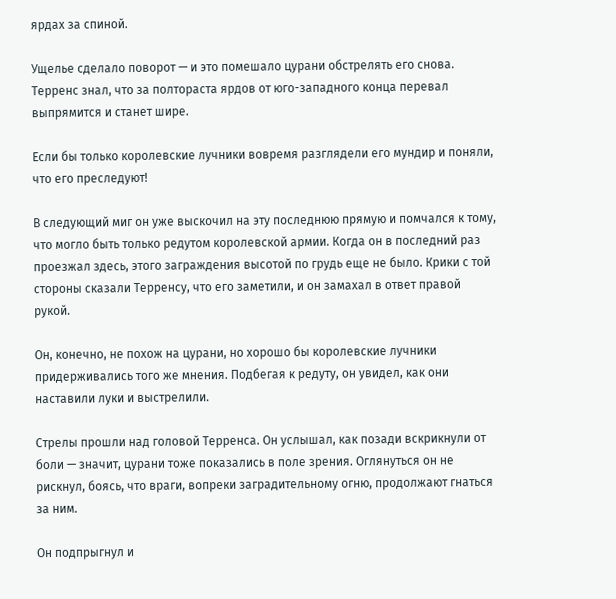ярдах за спиной.

Ущелье сделало поворот — и это помешало цурани обстрелять его снова. Терренс знал, что за полтораста ярдов от юго-западного конца перевал выпрямится и станет шире.

Если бы только королевские лучники вовремя разглядели его мундир и поняли, что его преследуют!

В следующий миг он уже выскочил на эту последнюю прямую и помчался к тому, что могло быть только редутом королевской армии. Когда он в последний раз проезжал здесь, этого заграждения высотой по грудь еще не было. Крики с той стороны сказали Терренсу, что его заметили, и он замахал в ответ правой рукой.

Он, конечно, не похож на цурани, но хорошо бы королевские лучники придерживались того же мнения. Подбегая к редуту, он увидел, как они наставили луки и выстрелили.

Стрелы прошли над головой Терренса. Он услышал, как позади вскрикнули от боли — значит, цурани тоже показались в поле зрения. Оглянуться он не рискнул, боясь, что враги, вопреки заградительному огню, продолжают гнаться за ним.

Он подпрыгнул и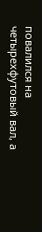повалился на четырехфутовый вал, а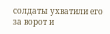солдаты ухватили его за ворот и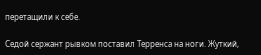перетащили к себе.

Седой сержант рывком поставил Терренса на ноги. Жуткий,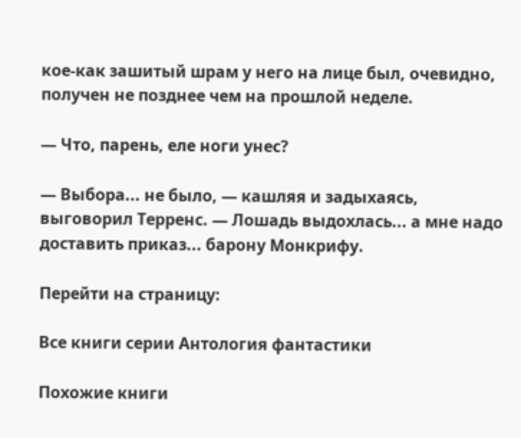кое-как зашитый шрам у него на лице был, очевидно, получен не позднее чем на прошлой неделе.

— Что, парень, еле ноги унес?

— Выбора... не было, — кашляя и задыхаясь, выговорил Терренс. — Лошадь выдохлась... а мне надо доставить приказ... барону Монкрифу.

Перейти на страницу:

Все книги серии Антология фантастики

Похожие книги